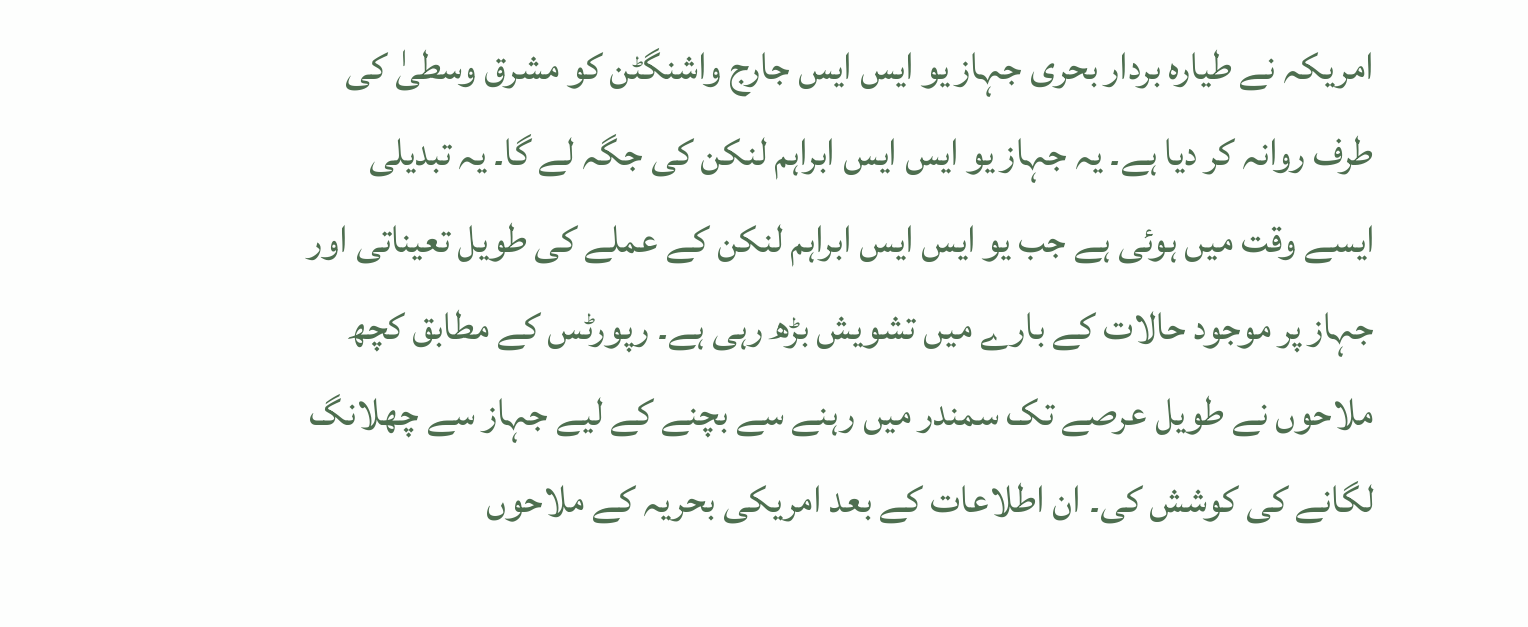امریکہ نے طیارہ بردار بحری جہاز یو ایس ایس جارج واشنگٹن کو مشرق وسطیٰ کی طرف روانہ کر دیا ہے۔ یہ جہاز یو ایس ایس ابراہم لنکن کی جگہ لے گا۔ یہ تبدیلی ایسے وقت میں ہوئی ہے جب یو ایس ایس ابراہم لنکن کے عملے کی طویل تعیناتی اور جہاز پر موجود حالات کے بارے میں تشویش بڑھ رہی ہے۔ رپورٹس کے مطابق کچھ ملاحوں نے طویل عرصے تک سمندر میں رہنے سے بچنے کے لیے جہاز سے چھلانگ لگانے کی کوشش کی۔ ان اطلاعات کے بعد امریکی بحریہ کے ملاحوں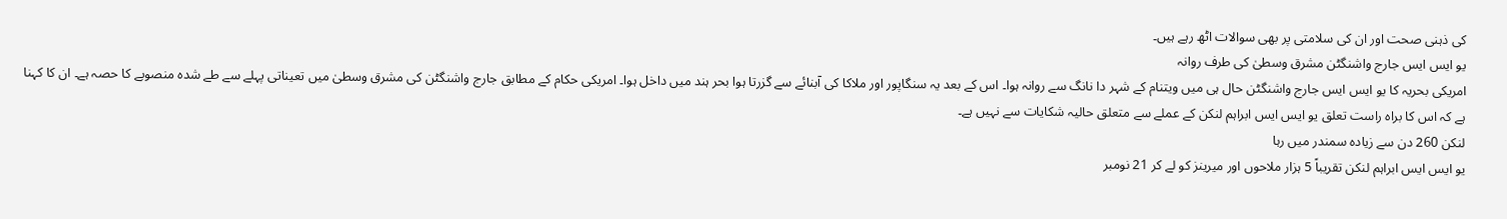کی ذہنی صحت اور ان کی سلامتی پر بھی سوالات اٹھ رہے ہیں۔
یو ایس ایس جارج واشنگٹن مشرق وسطیٰ کی طرف روانہ
امریکی بحریہ کا یو ایس ایس جارج واشنگٹن حال ہی میں ویتنام کے شہر دا نانگ سے روانہ ہوا۔ اس کے بعد یہ سنگاپور اور ملاکا کی آبنائے سے گزرتا ہوا بحر ہند میں داخل ہوا۔ امریکی حکام کے مطابق جارج واشنگٹن کی مشرق وسطیٰ میں تعیناتی پہلے سے طے شدہ منصوبے کا حصہ ہے۔ ان کا کہنا ہے کہ اس کا براہ راست تعلق یو ایس ایس ابراہم لنکن کے عملے سے متعلق حالیہ شکایات سے نہیں ہے۔
لنکن 260 دن سے زیادہ سمندر میں رہا
یو ایس ایس ابراہم لنکن تقریباً 5 ہزار ملاحوں اور میرینز کو لے کر 21 نومبر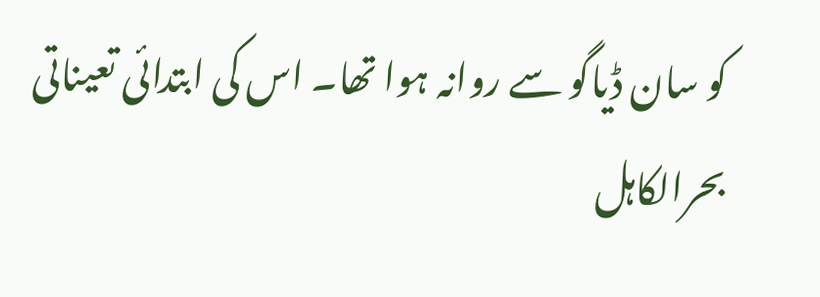کو سان ڈیاگو سے روانہ ہوا تھا۔ اس کی ابتدائی تعیناتی بحرالکاہل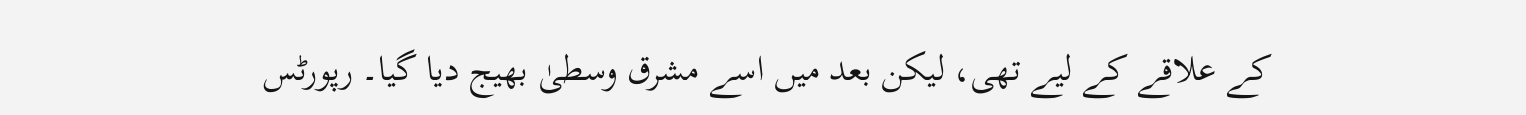کے علاقے کے لیے تھی، لیکن بعد میں اسے مشرق وسطیٰ بھیج دیا گیا۔ رپورٹس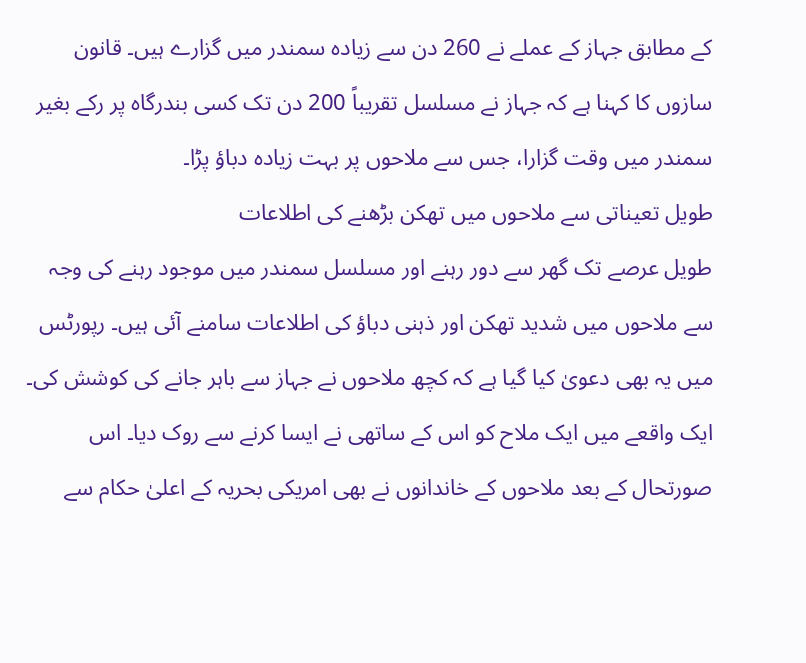کے مطابق جہاز کے عملے نے 260 دن سے زیادہ سمندر میں گزارے ہیں۔ قانون سازوں کا کہنا ہے کہ جہاز نے مسلسل تقریباً 200 دن تک کسی بندرگاہ پر رکے بغیر سمندر میں وقت گزارا، جس سے ملاحوں پر بہت زیادہ دباؤ پڑا۔
طویل تعیناتی سے ملاحوں میں تھکن بڑھنے کی اطلاعات
طویل عرصے تک گھر سے دور رہنے اور مسلسل سمندر میں موجود رہنے کی وجہ سے ملاحوں میں شدید تھکن اور ذہنی دباؤ کی اطلاعات سامنے آئی ہیں۔ رپورٹس میں یہ بھی دعویٰ کیا گیا ہے کہ کچھ ملاحوں نے جہاز سے باہر جانے کی کوشش کی۔ ایک واقعے میں ایک ملاح کو اس کے ساتھی نے ایسا کرنے سے روک دیا۔ اس صورتحال کے بعد ملاحوں کے خاندانوں نے بھی امریکی بحریہ کے اعلیٰ حکام سے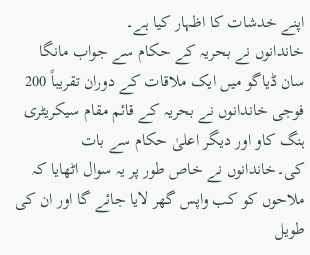اپنے خدشات کا اظہار کیا ہے۔
خاندانوں نے بحریہ کے حکام سے جواب مانگا
سان ڈیاگو میں ایک ملاقات کے دوران تقریباً 200 فوجی خاندانوں نے بحریہ کے قائم مقام سیکریٹری ہنگ کاو اور دیگر اعلیٰ حکام سے بات کی۔خاندانوں نے خاص طور پر یہ سوال اٹھایا کہ ملاحوں کو کب واپس گھر لایا جائے گا اور ان کی طویل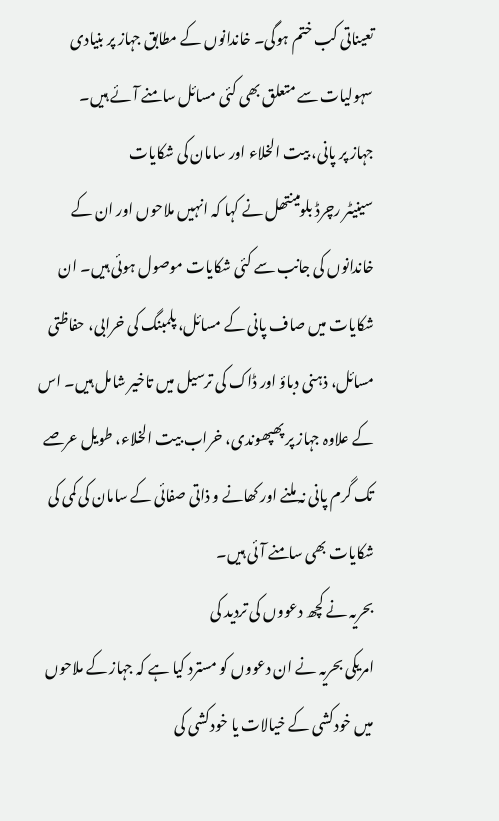تعیناتی کب ختم ہوگی۔ خاندانوں کے مطابق جہاز پر بنیادی سہولیات سے متعلق بھی کئی مسائل سامنے آئے ہیں۔
جہاز پر پانی، بیت الخلاء اور سامان کی شکایات
سینیٹر رچرڈ بلومینتھل نے کہا کہ انہیں ملاحوں اور ان کے خاندانوں کی جانب سے کئی شکایات موصول ہوئی ہیں۔ ان شکایات میں صاف پانی کے مسائل، پلمبنگ کی خرابی، حفاظتی مسائل، ذہنی دباؤ اور ڈاک کی ترسیل میں تاخیر شامل ہیں۔ اس کے علاوہ جہاز پر پھپھوندی، خراب بیت الخلاء، طویل عرصے تک گرم پانی نہ ملنے اور کھانے و ذاتی صفائی کے سامان کی کمی کی شکایات بھی سامنے آئی ہیں۔
بحریہ نے کچھ دعووں کی تردید کی
امریکی بحریہ نے ان دعووں کو مسترد کیا ہے کہ جہاز کے ملاحوں میں خودکشی کے خیالات یا خودکشی کی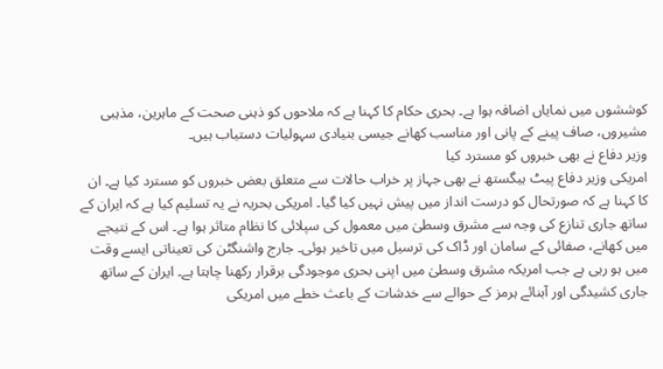کوششوں میں نمایاں اضافہ ہوا ہے۔ بحری حکام کا کہنا ہے کہ ملاحوں کو ذہنی صحت کے ماہرین، مذہبی مشیروں، صاف پینے کے پانی اور مناسب کھانے جیسی بنیادی سہولیات دستیاب ہیں۔
وزیر دفاع نے بھی خبروں کو مسترد کیا
امریکی وزیر دفاع پیٹ ہیگستھ نے بھی جہاز پر خراب حالات سے متعلق بعض خبروں کو مسترد کیا ہے۔ ان کا کہنا ہے کہ صورتحال کو درست انداز میں پیش نہیں کیا گیا۔ امریکی بحریہ نے یہ تسلیم کیا ہے کہ ایران کے ساتھ جاری تنازع کی وجہ سے مشرق وسطیٰ میں معمول کی سپلائی کا نظام متاثر ہوا ہے۔ اس کے نتیجے میں کھانے، صفائی کے سامان اور ڈاک کی ترسیل میں تاخیر ہوئی۔ جارج واشنگٹن کی تعیناتی ایسے وقت میں ہو رہی ہے جب امریکہ مشرق وسطیٰ میں اپنی بحری موجودگی برقرار رکھنا چاہتا ہے۔ ایران کے ساتھ جاری کشیدگی اور آبنائے ہرمز کے حوالے سے خدشات کے باعث خطے میں امریکی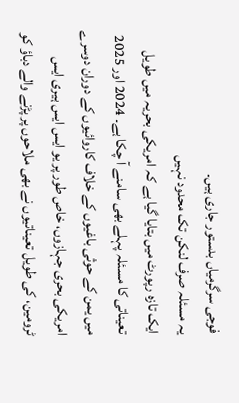فوجی سرگرمیاں بدستور جاری ہیں۔
یہ مسئلہ صرف لنکن تک محدود نہیں
ایک تازہ رپورٹ میں بتایا گیا ہے کہ امریکی بحریہ میں طویل تعیناتی کا مسئلہ پہلے بھی سامنے آ چکا ہے۔ 2024 اور 2025 میں یمن کے حوثی باغیوں کے خلاف کاروائیوں کے دوران دوسرے امریکی بحری جہازوں، خاص طور پر یو ایس ایس ہیری ایس ٹرومین، کی طویل تعیناتیوں نے بھی ملاحوں پر پڑنے والے دباؤ کو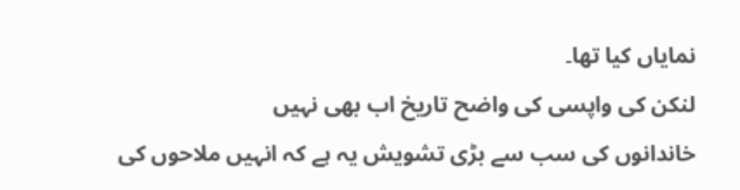نمایاں کیا تھا۔
لنکن کی واپسی کی واضح تاریخ اب بھی نہیں
خاندانوں کی سب سے بڑی تشویش یہ ہے کہ انہیں ملاحوں کی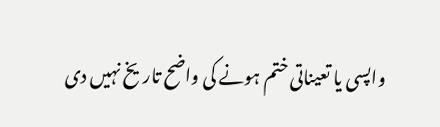واپسی یا تعیناتی ختم ہونے کی واضح تاریخ نہیں دی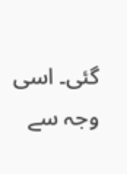گئی۔ اسی وجہ سے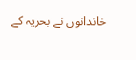خاندانوں نے بحریہ کے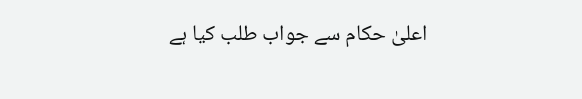اعلیٰ حکام سے جواب طلب کیا ہے